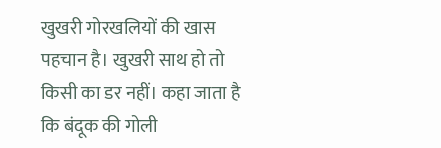खुखरी गोरखलियों की खास पहचान है। खुखरी साथ हो तो किसी का डर नहीं। कहा जाता है कि बंदूक की गोली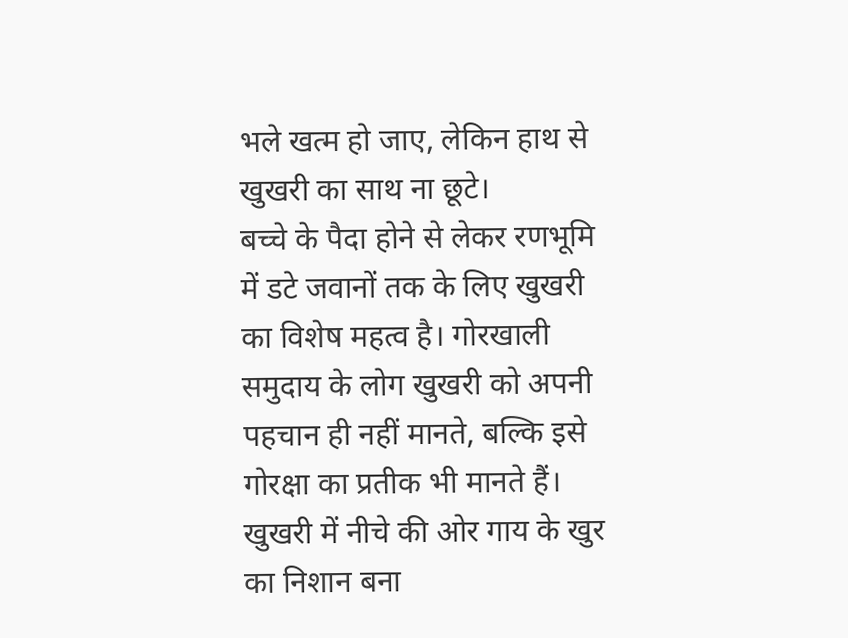भले खत्म हो जाए, लेकिन हाथ से खुखरी का साथ ना छूटे।
बच्चे के पैदा होने से लेकर रणभूमि में डटे जवानों तक के लिए खुखरी का विशेष महत्व है। गोरखाली समुदाय के लोग खुखरी को अपनी पहचान ही नहीं मानते, बल्कि इसे गोरक्षा का प्रतीक भी मानते हैं। खुखरी में नीचे की ओर गाय के खुर का निशान बना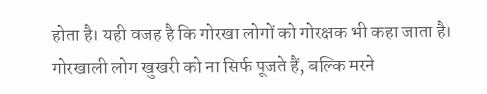होता है। यही वजह है कि गोरखा लोगों को गोरक्षक भी कहा जाता है।
गोरखाली लोग खुखरी को ना सिर्फ पूजते हैं, बल्कि मरने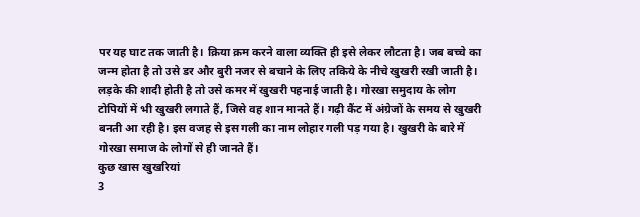पर यह घाट तक जाती है। क्रिया क्रम करने वाला व्यक्ति ही इसे लेकर लौटता है। जब बच्चे का जन्म होता है तो उसे डर और बुरी नजर से बचाने के लिए तकिये के नीचे खुखरी रखी जाती है।
लड़के की शादी होती है तो उसे कमर में खुखरी पहनाई जाती है। गोरखा समुदाय के लोग टोपियों में भी खुखरी लगाते हैं, जिसे वह शान मानते हैं। गढ़ी कैंट में अंग्रेजों के समय से खुखरी बनती आ रही है। इस वजह से इस गली का नाम लोहार गली पड़ गया है। खुखरी के बारे में गोरखा समाज के लोगों से ही जानते हैं।
कुछ खास खुखरियां
3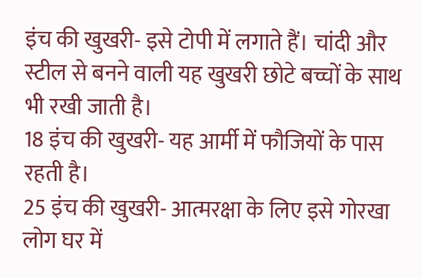इंच की खुखरी- इसे टोपी में लगाते हैं। चांदी और स्टील से बनने वाली यह खुखरी छोटे बच्चों के साथ भी रखी जाती है।
18 इंच की खुखरी- यह आर्मी में फौजियों के पास रहती है।
25 इंच की खुखरी- आत्मरक्षा के लिए इसे गोरखा लोग घर में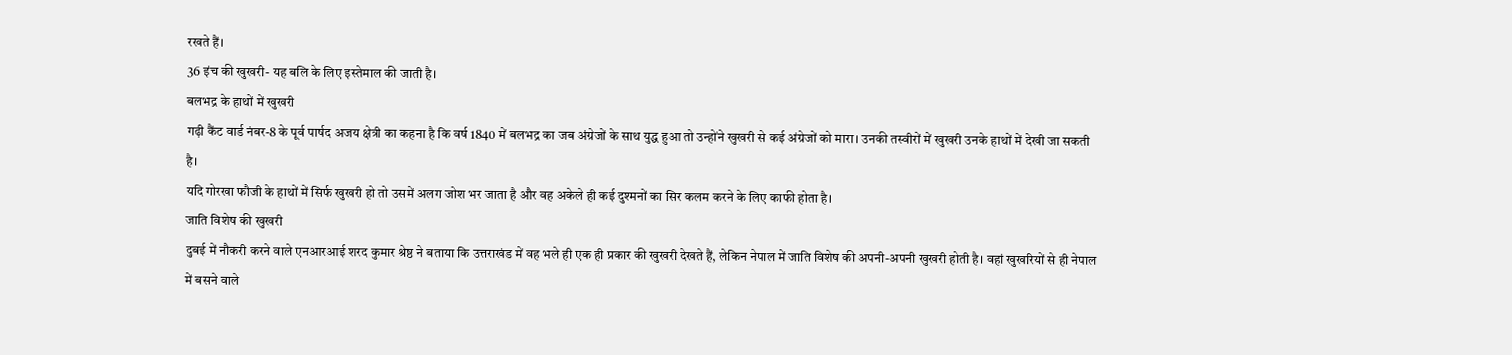रखते हैं।
36 इंच की खुखरी- यह बलि के लिए इस्तेमाल की जाती है।
बलभद्र के हाथों में खुखरी
गढ़ी कैंट वार्ड नंबर-8 के पूर्व पार्षद अजय क्षेत्री का कहना है कि वर्ष 1840 में बलभद्र का जब अंग्रेजों के साथ युद्ध हुआ तो उन्होंने खुखरी से कई अंग्रेजों को मारा। उनकी तस्वीरों में खुखरी उनके हाथों में देखी जा सकती है।
यदि गोरखा फौजी के हाथों में सिर्फ खुखरी हो तो उसमें अलग जोश भर जाता है और वह अकेले ही कई दुश्मनों का सिर कलम करने के लिए काफी होता है।
जाति विशेष की खुखरी
दुबई में नौकरी करने वाले एनआरआई शरद कुमार श्रेष्ठ ने बताया कि उत्तराखंड में वह भले ही एक ही प्रकार की खुखरी देखते हैं, लेकिन नेपाल में जाति विशेष की अपनी-अपनी खुखरी होती है। वहां खुखरियों से ही नेपाल में बसने वाले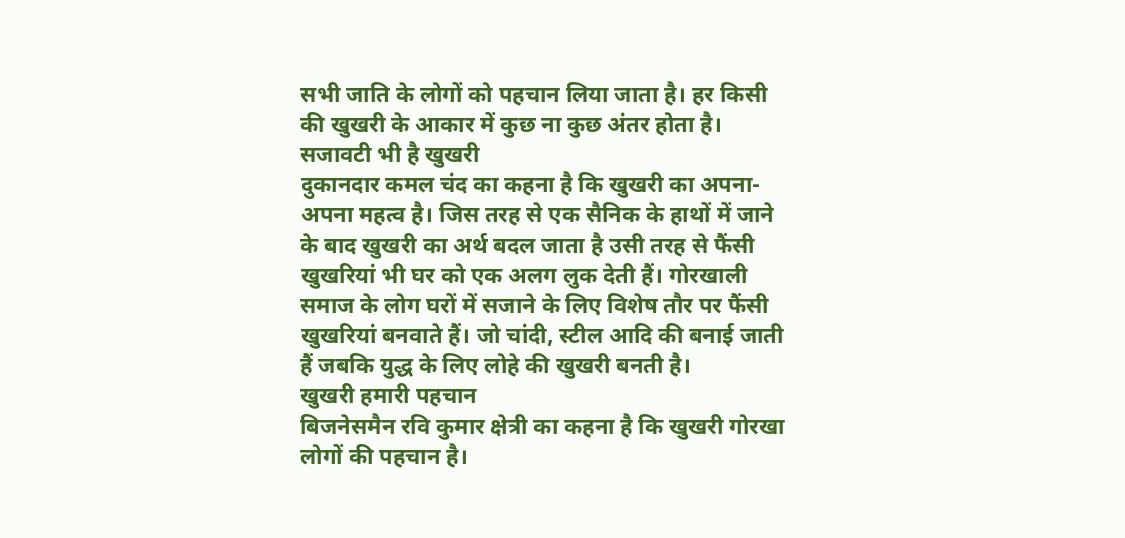सभी जाति के लोगों को पहचान लिया जाता है। हर किसी की खुखरी के आकार में कुछ ना कुछ अंतर होता है।
सजावटी भी है खुखरी
दुकानदार कमल चंद का कहना है कि खुखरी का अपना-अपना महत्व है। जिस तरह से एक सैनिक के हाथों में जाने के बाद खुखरी का अर्थ बदल जाता है उसी तरह से फैंसी खुखरियां भी घर को एक अलग लुक देती हैं। गोरखाली समाज के लोग घरों में सजाने के लिए विशेष तौर पर फैंसी खुखरियां बनवाते हैं। जो चांदी, स्टील आदि की बनाई जाती हैं जबकि युद्ध के लिए लोहे की खुखरी बनती है।
खुखरी हमारी पहचान
बिजनेसमैन रवि कुमार क्षेत्री का कहना है कि खुखरी गोरखा लोगों की पहचान है।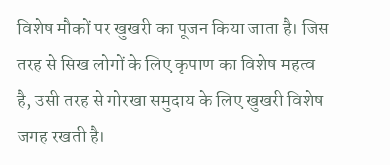विशेष मौकों पर खुखरी का पूजन किया जाता है। जिस तरह से सिख लोगों के लिए कृपाण का विशेष महत्व है, उसी तरह से गोरखा समुदाय के लिए खुखरी विशेष जगह रखती है।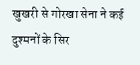खुखरी से गोरखा सेना ने कई दुश्मनों के सिर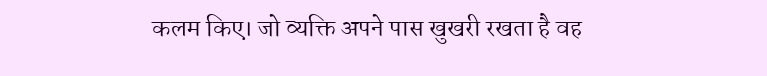कलम किए। जो व्यक्ति अपने पास खुखरी रखता है वह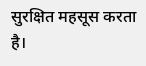सुरक्षित महसूस करता है।